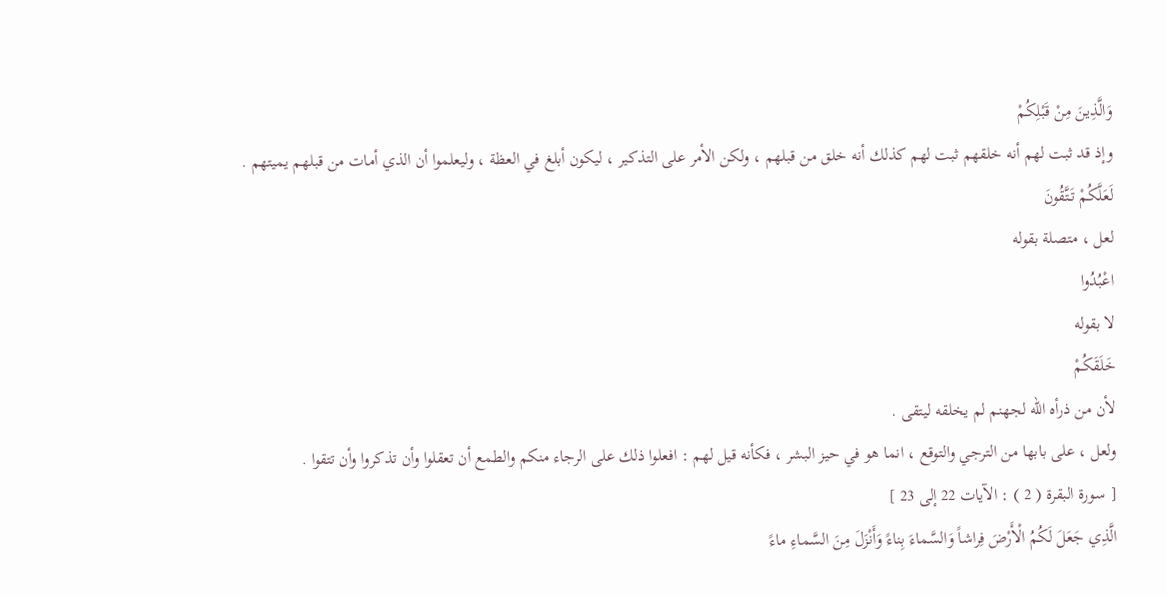وَالَّذِينَ مِنْ قَبْلِكُمْ
وإذ قد ثبت لهم أنه خلقهم ثبت لهم كذلك أنه خلق من قبلهم ، ولكن الأمر على التذكير ، ليكون أبلغ في العظة ، وليعلموا أن الذي أمات من قبلهم يميتهم .
لَعَلَّكُمْ تَتَّقُونَ
لعل ، متصلة بقوله
اعْبُدُوا
لا بقوله
خَلَقَكُمْ
لأن من ذرأه اللّه لجهنم لم يخلقه ليتقى .
ولعل ، على بابها من الترجي والتوقع ، انما هو في حيز البشر ، فكأنه قيل لهم : افعلوا ذلك على الرجاء منكم والطمع أن تعقلوا وأن تذكروا وأن تتقوا .
[ سورة البقرة ( 2 ) : الآيات 22 إلى 23 ]
الَّذِي جَعَلَ لَكُمُ الْأَرْضَ فِراشاً وَالسَّماءَ بِناءً وَأَنْزَلَ مِنَ السَّماءِ ماءً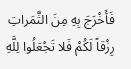فَأَخْرَجَ بِهِ مِنَ الثَّمَراتِ رِزْقاً لَكُمْ فَلا تَجْعَلُوا لِلَّهِ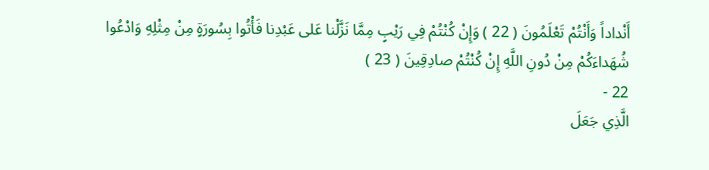أَنْداداً وَأَنْتُمْ تَعْلَمُونَ ( 22 ) وَإِنْ كُنْتُمْ فِي رَيْبٍ مِمَّا نَزَّلْنا عَلى عَبْدِنا فَأْتُوا بِسُورَةٍ مِنْ مِثْلِهِ وَادْعُوا شُهَداءَكُمْ مِنْ دُونِ اللَّهِ إِنْ كُنْتُمْ صادِقِينَ ( 23 )
22 -
الَّذِي جَعَلَ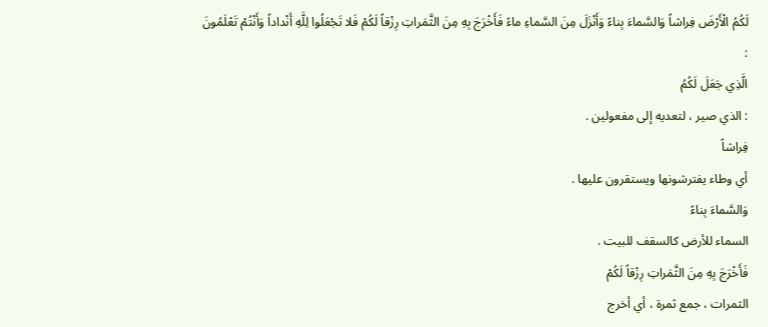لَكُمُ الْأَرْضَ فِراشاً وَالسَّماءَ بِناءً وَأَنْزَلَ مِنَ السَّماءِ ماءً فَأَخْرَجَ بِهِ مِنَ الثَّمَراتِ رِزْقاً لَكُمْ فَلا تَجْعَلُوا لِلَّهِ أَنْداداً وَأَنْتُمْ تَعْلَمُونَ
:
الَّذِي جَعَلَ لَكُمُ
: الذي صير ، لتعديه إلى مفعولين .
فِراشاً
أي وطاء يفترشونها ويستقرون عليها .
وَالسَّماءَ بِناءً
السماء للأرض كالسقف للبيت .
فَأَخْرَجَ بِهِ مِنَ الثَّمَراتِ رِزْقاً لَكُمْ
الثمرات ، جمع ثمرة ، أي أخرج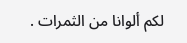لكم ألوانا من الثمرات .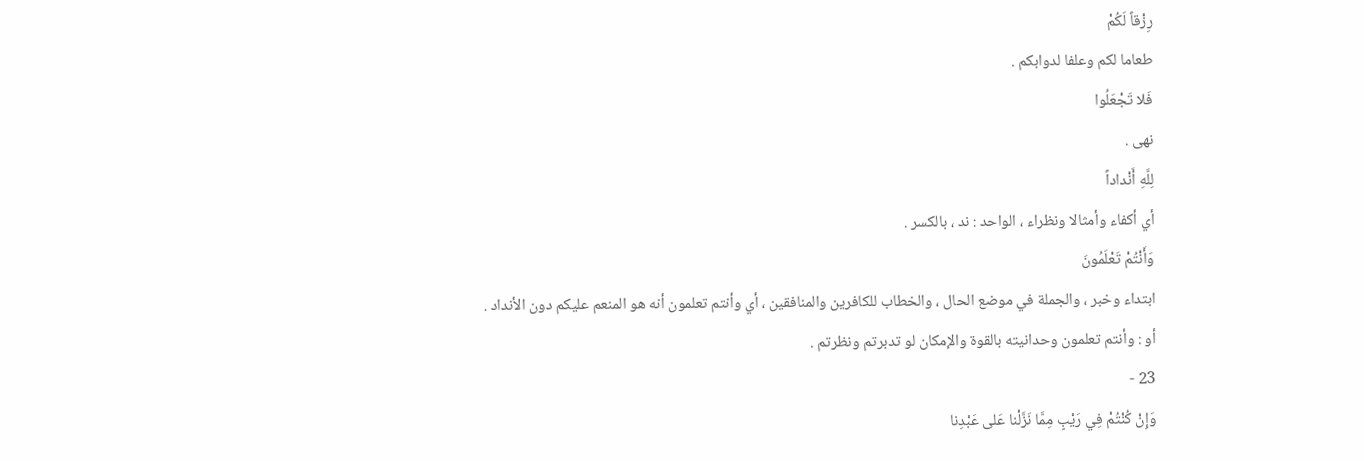رِزْقاً لَكُمْ
طعاما لكم وعلفا لدوابكم .
فَلا تَجْعَلُوا
نهى .
لِلَّهِ أَنْداداً
أي أكفاء وأمثالا ونظراء ، الواحد : ند ، بالكسر .
وَأَنْتُمْ تَعْلَمُونَ
ابتداء وخبر ، والجملة في موضع الحال ، والخطاب للكافرين والمنافقين ، أي وأنتم تعلمون أنه هو المنعم عليكم دون الأنداد .
أو : وأنتم تعلمون وحدانيته بالقوة والإمكان لو تدبرتم ونظرتم .
23 -
وَإِنْ كُنْتُمْ فِي رَيْبٍ مِمَّا نَزَّلْنا عَلى عَبْدِنا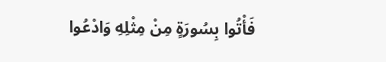فَأْتُوا بِسُورَةٍ مِنْ مِثْلِهِ وَادْعُوا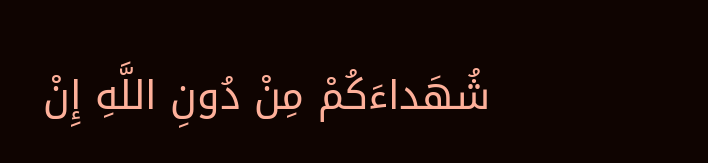شُهَداءَكُمْ مِنْ دُونِ اللَّهِ إِنْ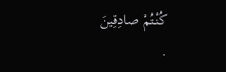كُنْتُمْ صادِقِينَ
.